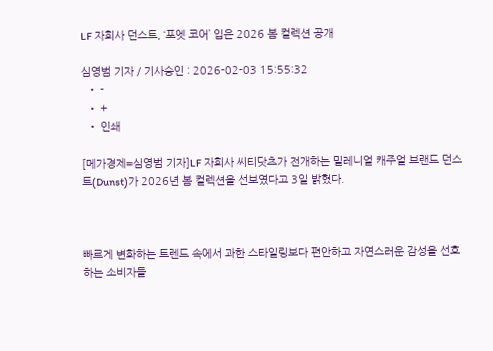LF 자회사 던스트, ‘포엣 코어’ 입은 2026 봄 컬렉션 공개

심영범 기자 / 기사승인 : 2026-02-03 15:55:32
  • -
  • +
  • 인쇄

[메가경제=심영범 기자]LF 자회사 씨티닷츠가 전개하는 밀레니얼 캐주얼 브랜드 던스트(Dunst)가 2026년 봄 컬렉션을 선보였다고 3일 밝혔다.



빠르게 변화하는 트렌드 속에서 과한 스타일링보다 편안하고 자연스러운 감성을 선호하는 소비자들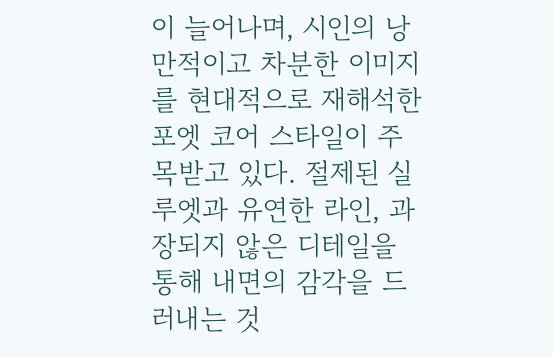이 늘어나며, 시인의 낭만적이고 차분한 이미지를 현대적으로 재해석한 포엣 코어 스타일이 주목받고 있다. 절제된 실루엣과 유연한 라인, 과장되지 않은 디테일을 통해 내면의 감각을 드러내는 것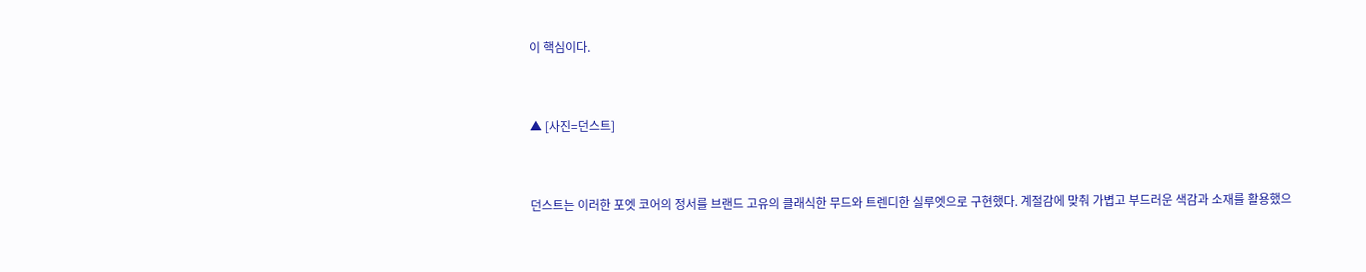이 핵심이다.



▲ [사진=던스트]



던스트는 이러한 포엣 코어의 정서를 브랜드 고유의 클래식한 무드와 트렌디한 실루엣으로 구현했다. 계절감에 맞춰 가볍고 부드러운 색감과 소재를 활용했으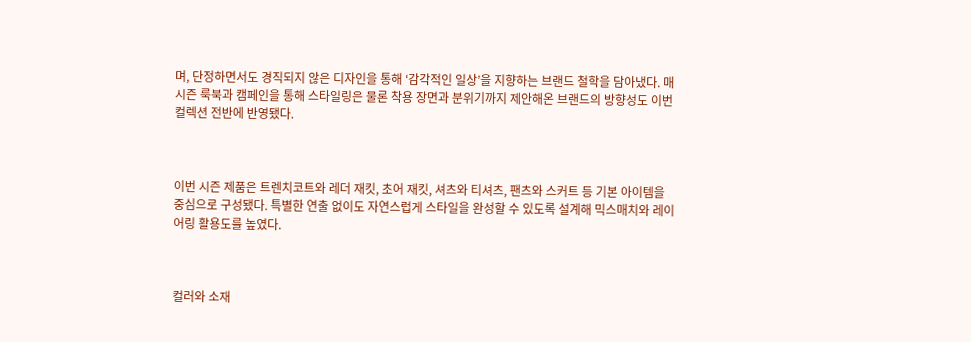며, 단정하면서도 경직되지 않은 디자인을 통해 ‘감각적인 일상’을 지향하는 브랜드 철학을 담아냈다. 매 시즌 룩북과 캠페인을 통해 스타일링은 물론 착용 장면과 분위기까지 제안해온 브랜드의 방향성도 이번 컬렉션 전반에 반영됐다.



이번 시즌 제품은 트렌치코트와 레더 재킷, 초어 재킷, 셔츠와 티셔츠, 팬츠와 스커트 등 기본 아이템을 중심으로 구성됐다. 특별한 연출 없이도 자연스럽게 스타일을 완성할 수 있도록 설계해 믹스매치와 레이어링 활용도를 높였다.



컬러와 소재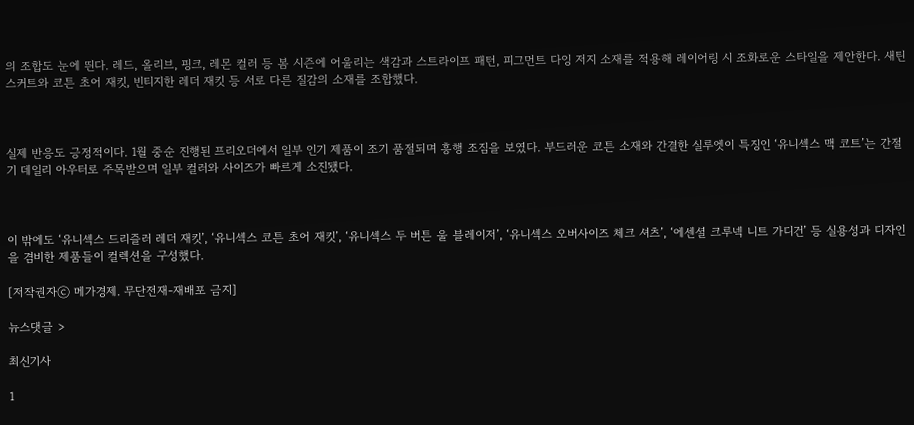의 조합도 눈에 띈다. 레드, 올리브, 핑크, 레몬 컬러 등 봄 시즌에 어울리는 색감과 스트라이프 패턴, 피그먼트 다잉 저지 소재를 적용해 레이어링 시 조화로운 스타일을 제안한다. 새틴 스커트와 코튼 초어 재킷, 빈티지한 레더 재킷 등 서로 다른 질감의 소재를 조합했다.



실제 반응도 긍정적이다. 1월 중순 진행된 프리오더에서 일부 인기 제품이 조기 품절되며 흥행 조짐을 보였다. 부드러운 코튼 소재와 간결한 실루엣이 특징인 ‘유니섹스 맥 코트’는 간절기 데일리 아우터로 주목받으며 일부 컬러와 사이즈가 빠르게 소진됐다.



이 밖에도 ‘유니섹스 드리즐러 레더 재킷’, ‘유니섹스 코튼 초어 재킷’, ‘유니섹스 두 버튼 울 블레이저’, ‘유니섹스 오버사이즈 체크 셔츠’, ‘에센셜 크루넥 니트 가디건’ 등 실용성과 디자인을 겸비한 제품들이 컬렉션을 구성했다.

[저작권자ⓒ 메가경제. 무단전재-재배포 금지]

뉴스댓글 >

최신기사

1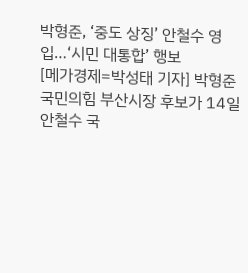박형준, ‘중도 상징’ 안철수 영입…‘시민 대통합’ 행보
[메가경제=박성태 기자] 박형준 국민의힘 부산시장 후보가 14일 안철수 국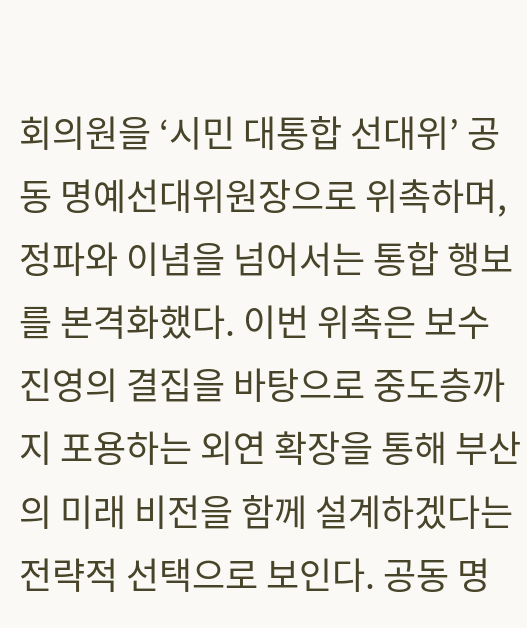회의원을 ‘시민 대통합 선대위’ 공동 명예선대위원장으로 위촉하며, 정파와 이념을 넘어서는 통합 행보를 본격화했다. 이번 위촉은 보수 진영의 결집을 바탕으로 중도층까지 포용하는 외연 확장을 통해 부산의 미래 비전을 함께 설계하겠다는 전략적 선택으로 보인다. 공동 명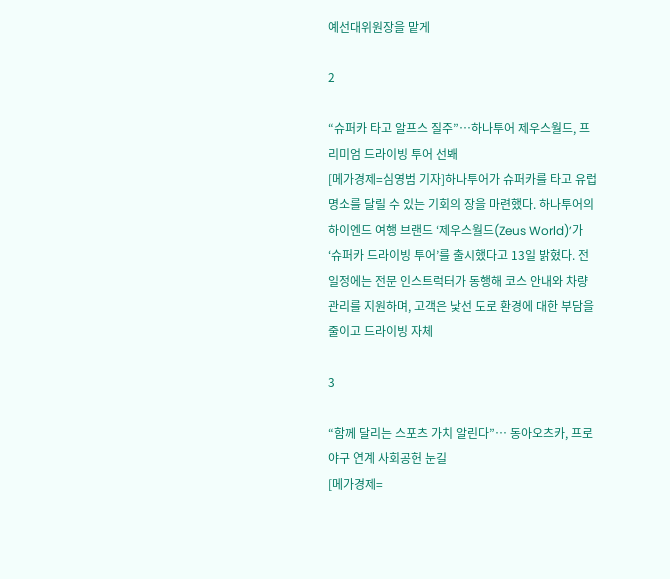예선대위원장을 맡게

2

“슈퍼카 타고 알프스 질주”…하나투어 제우스월드, 프리미엄 드라이빙 투어 선봬
[메가경제=심영범 기자]하나투어가 슈퍼카를 타고 유럽 명소를 달릴 수 있는 기회의 장을 마련했다. 하나투어의 하이엔드 여행 브랜드 ‘제우스월드(Zeus World)’가 ‘슈퍼카 드라이빙 투어’를 출시했다고 13일 밝혔다. 전 일정에는 전문 인스트럭터가 동행해 코스 안내와 차량 관리를 지원하며, 고객은 낯선 도로 환경에 대한 부담을 줄이고 드라이빙 자체

3

“함께 달리는 스포츠 가치 알린다”… 동아오츠카, 프로야구 연계 사회공헌 눈길
[메가경제=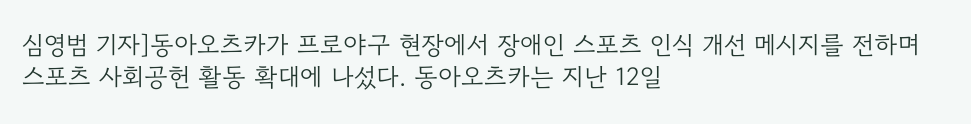심영범 기자]동아오츠카가 프로야구 현장에서 장애인 스포츠 인식 개선 메시지를 전하며 스포츠 사회공헌 활동 확대에 나섰다. 동아오츠카는 지난 12일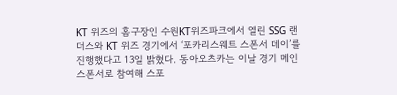KT 위즈의 홈구장인 수원KT위즈파크에서 열린 SSG 랜더스와 KT 위즈 경기에서 ‘포카리스웨트 스폰서 데이’를 진행했다고 13일 밝혔다. 동아오츠카는 이날 경기 메인 스폰서로 참여해 스포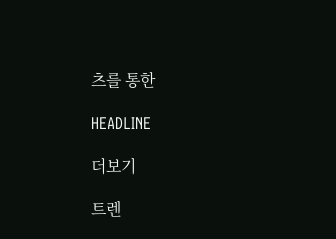츠를 통한

HEADLINE

더보기

트렌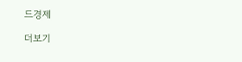드경제

더보기